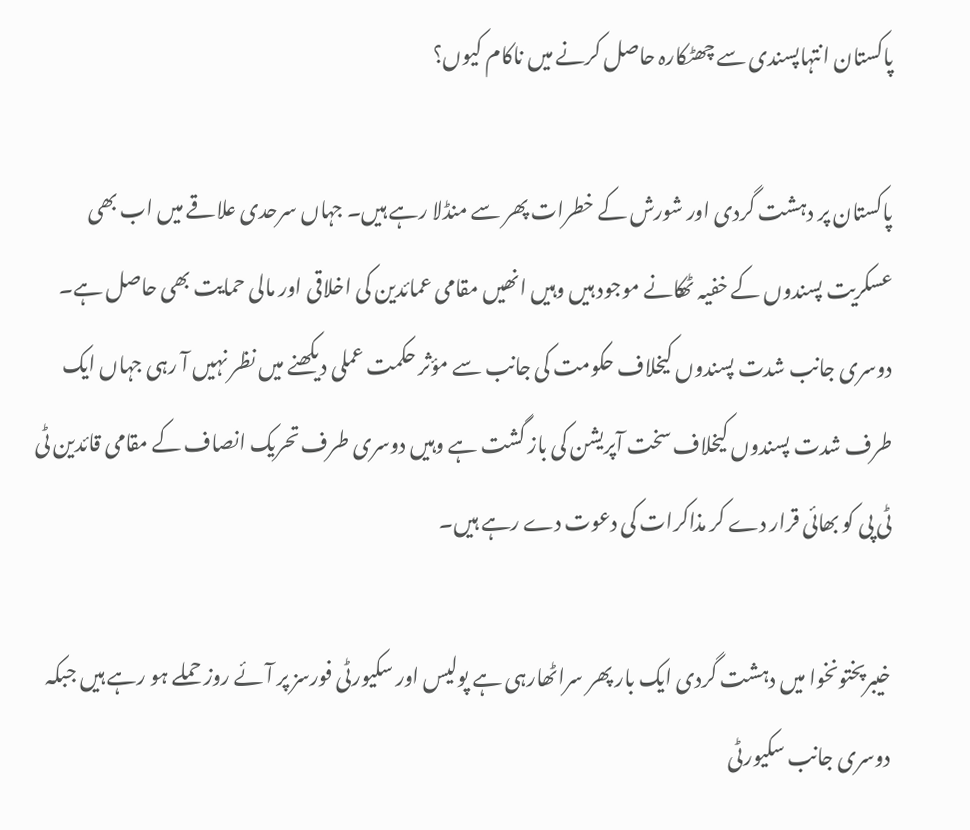پاکستان انتہاپسندی سے چھٹکارہ حاصل کرنے میں ناکام کیوں؟

پاکستان پر دہشت گردی اور شورش کے خطرات پھر سے منڈلا رہے ہیں۔ جہاں سرحدی علاقے میں اب بھی عسکریت پسندوں کے خفیہ ٹھکانے موجود ہیں وہیں انھیں مقامی عمائدین کی اخلاقی اور مالی حمایت بھی حاصل ہے۔ دوسری جانب شدت پسندوں کیخلاف حکومت کی جانب سے مؤثر حکمت عملی دیکھنے میں نظر نہیں آ رہی جہاں ایک طرف شدت پسندوں کیخلاف سخت آپریشن کی باز گشت ہے وہیں دوسری طرف تحریک انصاف کے مقامی قائدین ٹی ٹی پی کو بھائی قرار دے کر مذاکرات کی دعوت دے رہے ہیں۔

خیبرپختونخوا میں دہشت گردی ایک بار پھر سراٹھارہی ہے پولیس اور سکیورٹی فورسز پر آئے روز حملے ہو رہے ہیں جبکہ دوسری جانب سکیورٹی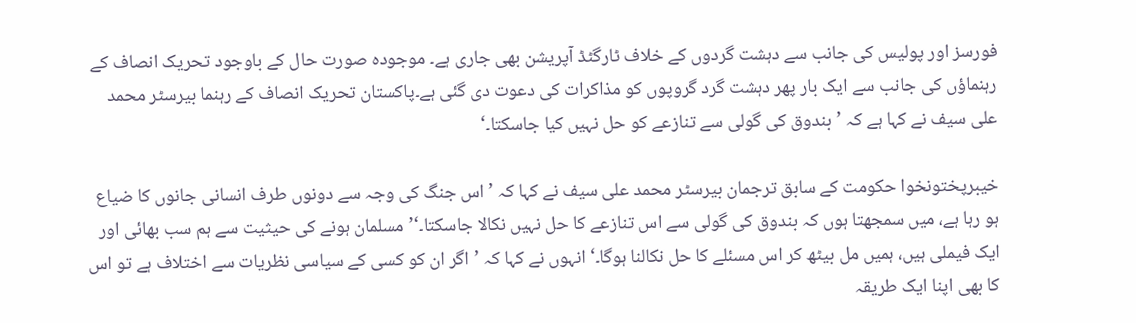فورسز اور پولیس کی جانب سے دہشت گردوں کے خلاف ٹارگٹڈ آپریشن بھی جاری ہے۔ موجودہ صورت حال کے باوجود تحریک انصاف کے رہنماؤں کی جانب سے ایک بار پھر دہشت گرد گروپوں کو مذاکرات کی دعوت دی گئی ہے۔پاکستان تحریک انصاف کے رہنما بیرسٹر محمد علی سیف نے کہا ہے کہ ’بندوق کی گولی سے تنازعے کو حل نہیں کیا جاسکتا۔‘

خیبرپختونخوا حکومت کے سابق ترجمان بیرسٹر محمد علی سیف نے کہا کہ ’اس جنگ کی وجہ سے دونوں طرف انسانی جانوں کا ضیاع ہو رہا ہے، میں سمجھتا ہوں کہ بندوق کی گولی سے اس تنازعے کا حل نہیں نکالا جاسکتا۔‘’مسلمان ہونے کی حیثیت سے ہم سب بھائی اور ایک فیملی ہیں، ہمیں مل بیٹھ کر اس مسئلے کا حل نکالنا ہوگا۔‘ انہوں نے کہا کہ ’اگر ان کو کسی کے سیاسی نظریات سے اختلاف ہے تو اس کا بھی اپنا ایک طریقہ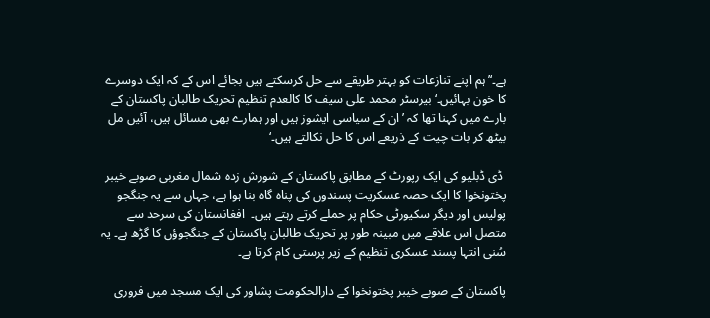ہے۔‘’ہم اپنے تنازعات کو بہتر طریقے سے حل کرسکتے ہیں بجائے اس کے کہ ایک دوسرے کا خون بہائیں۔‘بیرسٹر محمد علی سیف کا کالعدم تنظیم تحریک طالبان پاکستان کے بارے میں کہنا تھا کہ ’ان کے سیاسی ایشوز ہیں اور ہمارے بھی مسائل ہیں، آئیں مل بیٹھ کر بات چیت کے ذریعے اس کا حل نکالتے ہیں۔‘

 ڈی ڈبلیو کی ایک رپورٹ کے مطابق پاکستان کے شورش زدہ شمال مغربی صوبے خیبر پختونخوا کا ایک حصہ عسکریت پسندوں کی پناہ گاہ بنا ہوا ہے، جہاں سے یہ جنگجو پولیس اور دیگر سکیورٹی حکام پر حملے کرتے رہتے ہیں۔  افغانستان کی سرحد سے متصل اس علاقے میں مبینہ طور پر تحریک طالبان پاکستان کے جنگجوؤں کا گڑھ ہے۔ یہ سُنی انتہا پسند عسکری تنظیم کے زیر پرستی کام کرتا ہے۔

پاکستان کے صوبے خیبر پختونخوا کے دارالحکومت پشاور کی ایک مسجد میں فروری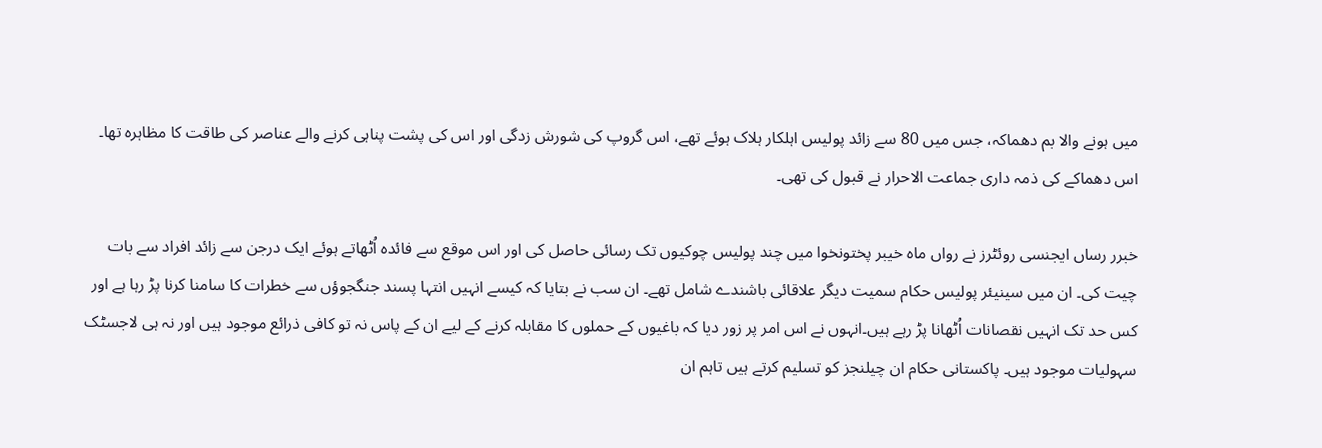میں ہونے والا بم دھماکہ، جس میں 80 سے زائد پولیس اہلکار ہلاک ہوئے تھے، اس گروپ کی شورش زدگی اور اس کی پشت پناہی کرنے والے عناصر کی طاقت کا مظاہرہ تھا۔ اس دھماکے کی ذمہ داری جماعت الاحرار نے قبول کی تھی۔

خبرر رساں ایجنسی روئٹرز نے رواں ماہ خیبر پختونخوا میں چند پولیس چوکیوں تک رسائی حاصل کی اور اس موقع سے فائدہ اُٹھاتے ہوئے ایک درجن سے زائد افراد سے بات چیت کی۔ ان میں سینیئر پولیس حکام سمیت دیگر علاقائی باشندے شامل تھے۔ ان سب نے بتایا کہ کیسے انہیں انتہا پسند جنگجوؤں سے خطرات کا سامنا کرنا پڑ رہا ہے اور کس حد تک انہیں نقصانات اُٹھانا پڑ رہے ہیں۔انہوں نے اس امر پر زور دیا کہ باغیوں کے حملوں کا مقابلہ کرنے کے لیے ان کے پاس نہ تو کافی ذرائع موجود ہیں اور نہ ہی لاجسٹک سہولیات موجود ہیں۔ پاکستانی حکام ان چیلنجز کو تسلیم کرتے ہیں تاہم ان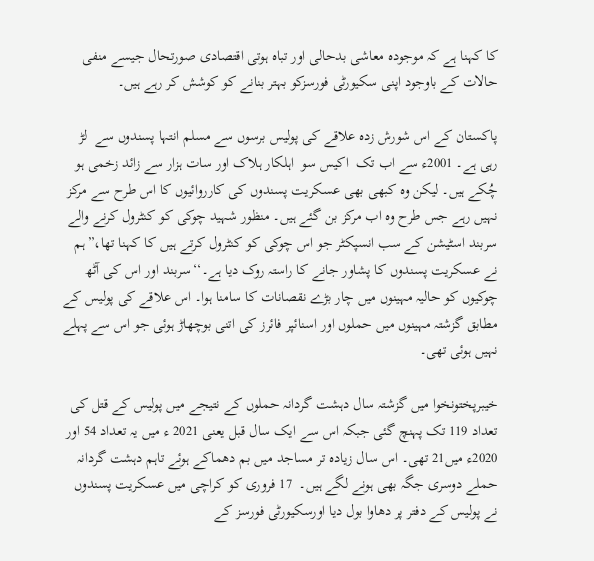کا کہنا ہے کہ موجودہ معاشی بدحالی اور تباہ ہوتی اقتصادی صورتحال جیسے منفی حالات کے باوجود اپنی سکیورٹی فورسزکو بہتر بنانے کو کوشش کر رہے ہیں۔

پاکستان کے اس شورش زدہ علاقے کی پولیس برسوں سے مسلم انتہا پسندوں سے  لڑ رہی ہے۔ 2001ء سے اب تک  اکیس سو  اہلکار ہلاک اور سات ہزار سے زائد زخمی ہو چُکے ہیں۔ لیکن وہ کبھی بھی عسکریت پسندوں کی کارروائیوں کا اس طرح سے مرکز نہیں رہے جس طرح وہ اب مرکز بن گئے ہیں۔ منظور شہید چوکی کو کنٹرول کرنے والے سربند اسٹیشن کے سب انسپکٹر جو اس چوکی کو کنٹرول کرتے ہیں کا کہنا تھا،”ہم نے عسکریت پسندوں کا پشاور جانے کا راستہ روک دیا ہے۔‘‘سربند اور اس کی آٹھ چوکیوں کو حالیہ مہینوں میں چار بڑے نقصانات کا سامنا ہوا۔ اس علاقے کی پولیس کے مطابق گزشتہ مہینوں میں حملوں اور اسنائپر فائرز کی اتنی بوچھاڑ ہوئی جو اس سے پہلے نہیں ہوئی تھی۔

خیبرپختونخوا میں گزشتہ سال دہشت گردانہ حملوں کے نتیجے میں پولیس کے قتل کی تعداد 119 تک پہنچ گئی جبکہ اس سے ایک سال قبل یعنی 2021 ء میں یہ تعداد 54 اور 2020ء میں21 تھی۔ اس سال زیادہ تر مساجد میں بم دھماکے ہوئے تاہم دہشت گردانہ حملے دوسری جگہ بھی ہونے لگے ہیں۔  17 فروری کو کراچی میں عسکریت پسندوں نے پولیس کے دفتر پر دھاوا بول دیا اورسکیورٹی فورسز کے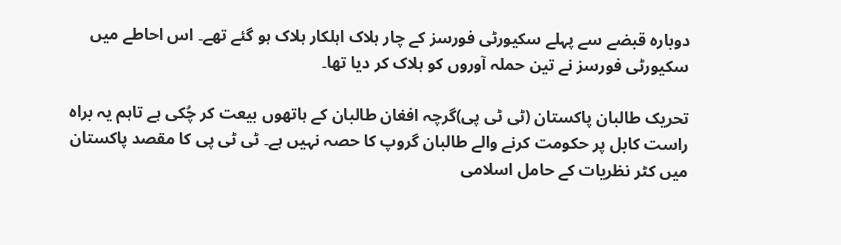دوبارہ قبضے سے پہلے سکیورٹی فورسز کے چار ہلاک اہلکار ہلاک ہو گئے تھے۔ اس احاطے میں سکیورٹی فورسز نے تین حملہ آوروں کو ہلاک کر دیا تھا۔

تحریک طالبان پاکستان (ٹی ٹی پی)گرچہ افغان طالبان کے ہاتھوں بیعت کر چُکی ہے تاہم یہ براہ راست کابل پر حکومت کرنے والے طالبان گروپ کا حصہ نہیں ہے۔ ٹی ٹی پی کا مقصد پاکستان میں کٹر نظریات کے حامل اسلامی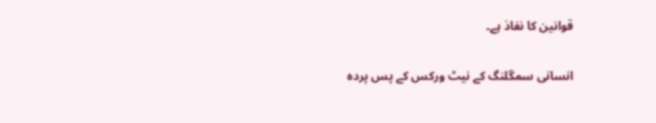قوانین کا نفاذ ہے۔

انسانی سمگلنگ کے نیٹ ورکس کے پس پردہ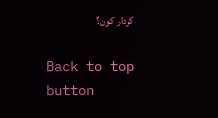کردار کون؟

Back to top button